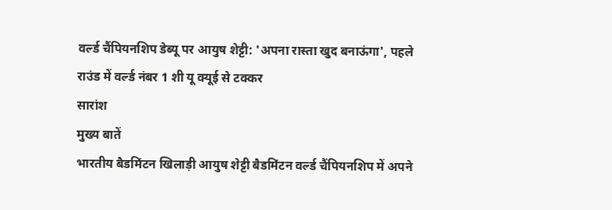वर्ल्ड चैंपियनशिप डेब्यू पर आयुष शेट्टी: 'अपना रास्ता खुद बनाऊंगा', पहले राउंड में वर्ल्ड नंबर 1 शी यू क्यूई से टक्कर
सारांश
मुख्य बातें
भारतीय बैडमिंटन खिलाड़ी आयुष शेट्टी बैडमिंटन वर्ल्ड चैंपियनशिप में अपने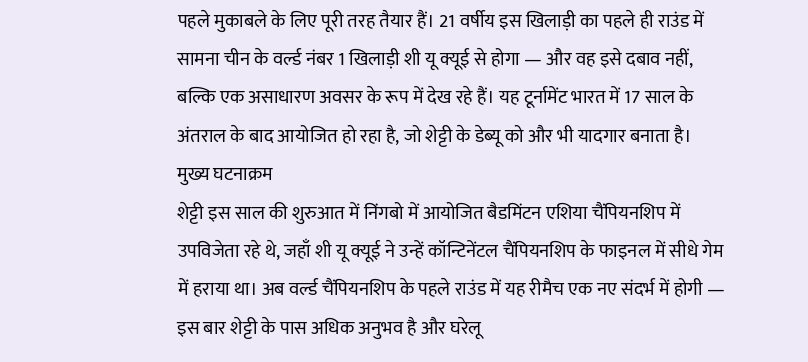पहले मुकाबले के लिए पूरी तरह तैयार हैं। 21 वर्षीय इस खिलाड़ी का पहले ही राउंड में सामना चीन के वर्ल्ड नंबर 1 खिलाड़ी शी यू क्यूई से होगा — और वह इसे दबाव नहीं, बल्कि एक असाधारण अवसर के रूप में देख रहे हैं। यह टूर्नामेंट भारत में 17 साल के अंतराल के बाद आयोजित हो रहा है, जो शेट्टी के डेब्यू को और भी यादगार बनाता है।
मुख्य घटनाक्रम
शेट्टी इस साल की शुरुआत में निंगबो में आयोजित बैडमिंटन एशिया चैंपियनशिप में उपविजेता रहे थे, जहाँ शी यू क्यूई ने उन्हें कॉन्टिनेंटल चैंपियनशिप के फाइनल में सीधे गेम में हराया था। अब वर्ल्ड चैंपियनशिप के पहले राउंड में यह रीमैच एक नए संदर्भ में होगी — इस बार शेट्टी के पास अधिक अनुभव है और घरेलू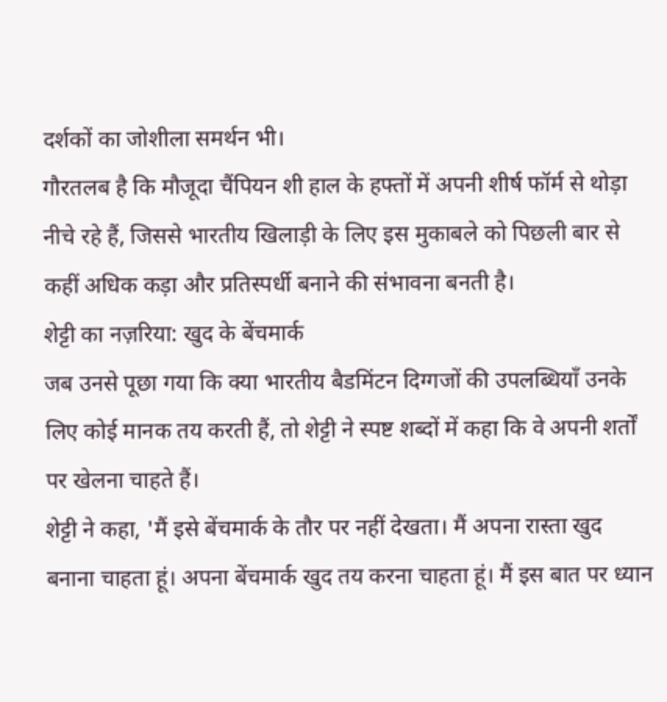दर्शकों का जोशीला समर्थन भी।
गौरतलब है कि मौजूदा चैंपियन शी हाल के हफ्तों में अपनी शीर्ष फॉर्म से थोड़ा नीचे रहे हैं, जिससे भारतीय खिलाड़ी के लिए इस मुकाबले को पिछली बार से कहीं अधिक कड़ा और प्रतिस्पर्धी बनाने की संभावना बनती है।
शेट्टी का नज़रिया: खुद के बेंचमार्क
जब उनसे पूछा गया कि क्या भारतीय बैडमिंटन दिग्गजों की उपलब्धियाँ उनके लिए कोई मानक तय करती हैं, तो शेट्टी ने स्पष्ट शब्दों में कहा कि वे अपनी शर्तों पर खेलना चाहते हैं।
शेट्टी ने कहा, 'मैं इसे बेंचमार्क के तौर पर नहीं देखता। मैं अपना रास्ता खुद बनाना चाहता हूं। अपना बेंचमार्क खुद तय करना चाहता हूं। मैं इस बात पर ध्यान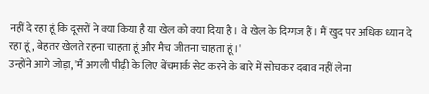नहीं दे रहा हूं कि दूसरों ने क्या किया है या खेल को क्या दिया है। वे खेल के दिग्गज हैं। मैं खुद पर अधिक ध्यान दे रहा हूं, बेहतर खेलते रहना चाहता हूं और मैच जीतना चाहता हूं।'
उन्होंने आगे जोड़ा, 'मैं अगली पीढ़ी के लिए बेंचमार्क सेट करने के बारे में सोचकर दबाव नहीं लेना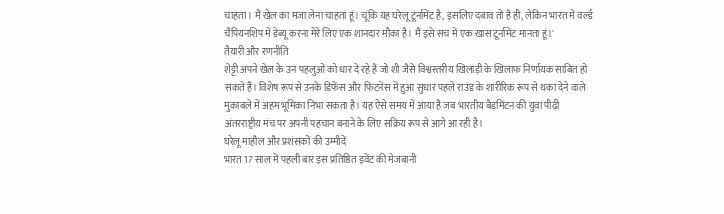चाहता। मैं खेल का मजा लेना चाहता हूं। चूंकि यह घरेलू टूर्नामेंट है, इसलिए दबाव तो है ही, लेकिन भारत में वर्ल्ड चैंपियनशिप में डेब्यू करना मेरे लिए एक शानदार मौका है। मैं इसे सच में एक खास टूर्नामेंट मानता हूं।'
तैयारी और रणनीति
शेट्टी अपने खेल के उन पहलुओं को धार दे रहे हैं जो शी जैसे विश्वस्तरीय खिलाड़ी के खिलाफ निर्णायक साबित हो सकते हैं। विशेष रूप से उनके डिफेंस और फिटनेस में हुआ सुधार पहले राउंड के शारीरिक रूप से थका देने वाले मुकाबले में अहम भूमिका निभा सकता है। यह ऐसे समय में आया है जब भारतीय बैडमिंटन की युवा पीढ़ी अंतरराष्ट्रीय मंच पर अपनी पहचान बनाने के लिए सक्रिय रूप से आगे आ रही है।
घरेलू माहौल और प्रशंसकों की उम्मीदें
भारत 17 साल में पहली बार इस प्रतिष्ठित इवेंट की मेजबानी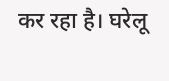कर रहा है। घरेलू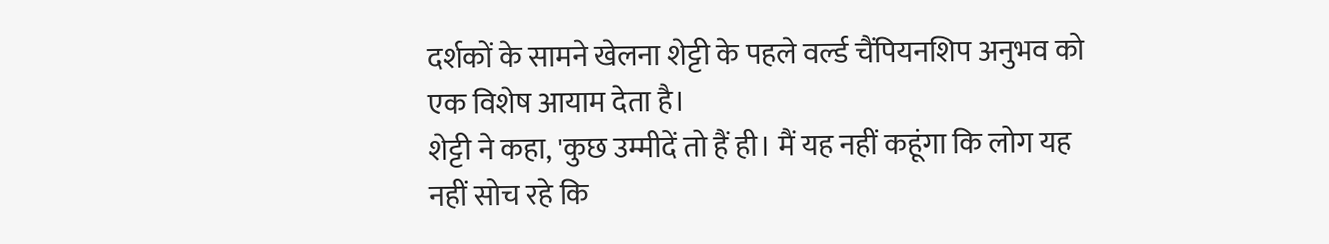दर्शकों के सामने खेलना शेट्टी के पहले वर्ल्ड चैंपियनशिप अनुभव को एक विशेष आयाम देता है।
शेट्टी ने कहा, 'कुछ उम्मीदें तो हैं ही। मैं यह नहीं कहूंगा कि लोग यह नहीं सोच रहे कि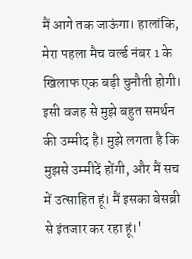मैं आगे तक जाऊंगा। हालांकि, मेरा पहला मैच वर्ल्ड नंबर 1 के खिलाफ एक बड़ी चुनौती होगी। इसी वजह से मुझे बहुत समर्थन की उम्मीद है। मुझे लगता है कि मुझसे उम्मीदें होंगी, और मैं सच में उत्साहित हूं। मैं इसका बेसब्री से इंतजार कर रहा हूं।'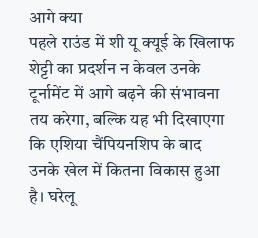आगे क्या
पहले राउंड में शी यू क्यूई के खिलाफ शेट्टी का प्रदर्शन न केवल उनके टूर्नामेंट में आगे बढ़ने की संभावना तय करेगा, बल्कि यह भी दिखाएगा कि एशिया चैंपियनशिप के बाद उनके खेल में कितना विकास हुआ है। घरेलू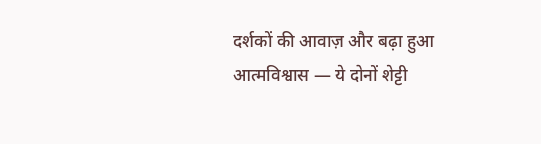दर्शकों की आवाज़ और बढ़ा हुआ आत्मविश्वास — ये दोनों शेट्टी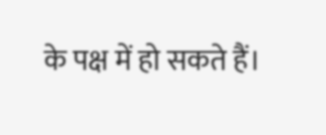के पक्ष में हो सकते हैं।